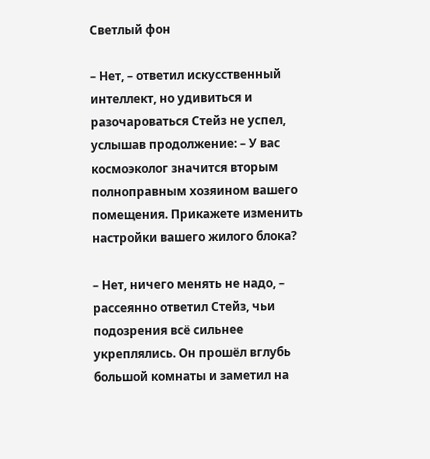Светлый фон

– Нет, – ответил искусственный интеллект, но удивиться и разочароваться Стейз не успел, услышав продолжение: – У вас космоэколог значится вторым полноправным хозяином вашего помещения. Прикажете изменить настройки вашего жилого блока?

– Нет, ничего менять не надо, – рассеянно ответил Стейз, чьи подозрения всё сильнее укреплялись. Он прошёл вглубь большой комнаты и заметил на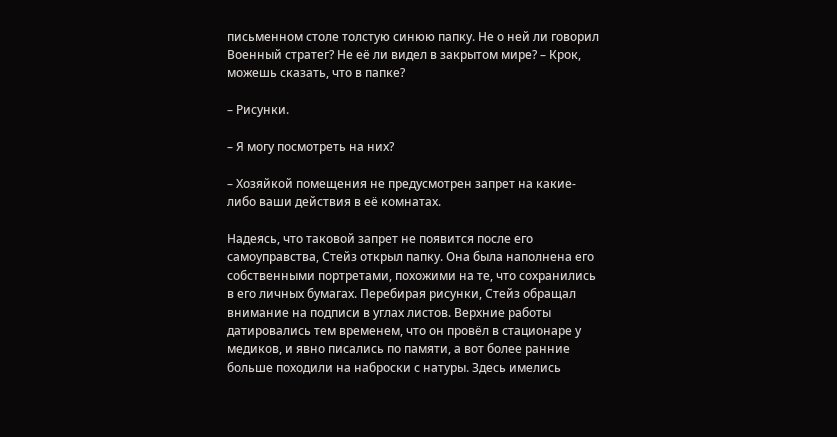письменном столе толстую синюю папку. Не о ней ли говорил Военный стратег? Не её ли видел в закрытом мире? – Крок, можешь сказать, что в папке?

– Рисунки.

– Я могу посмотреть на них?

– Хозяйкой помещения не предусмотрен запрет на какие-либо ваши действия в её комнатах.

Надеясь, что таковой запрет не появится после его самоуправства, Стейз открыл папку. Она была наполнена его собственными портретами, похожими на те, что сохранились в его личных бумагах. Перебирая рисунки, Стейз обращал внимание на подписи в углах листов. Верхние работы датировались тем временем, что он провёл в стационаре у медиков, и явно писались по памяти, а вот более ранние больше походили на наброски с натуры. Здесь имелись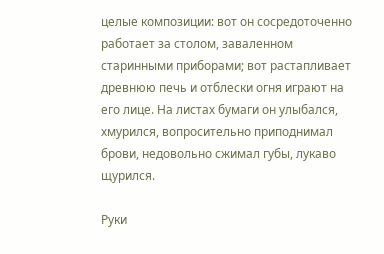целые композиции: вот он сосредоточенно работает за столом, заваленном старинными приборами; вот растапливает древнюю печь и отблески огня играют на его лице. На листах бумаги он улыбался, хмурился, вопросительно приподнимал брови, недовольно сжимал губы, лукаво щурился.

Руки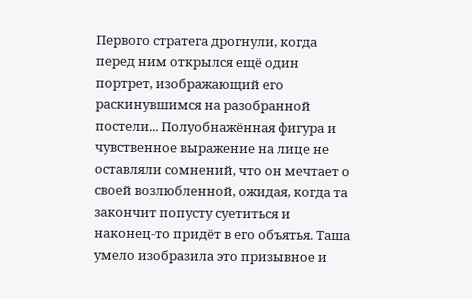Первого стратега дрогнули, когда перед ним открылся ещё один портрет, изображающий его раскинувшимся на разобранной постели... Полуобнажённая фигура и чувственное выражение на лице не оставляли сомнений, что он мечтает о своей возлюбленной, ожидая, когда та закончит попусту суетиться и наконец-то придёт в его объятья. Таша умело изобразила это призывное и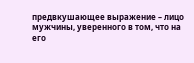предвкушающее выражение – лицо мужчины, уверенного в том, что на его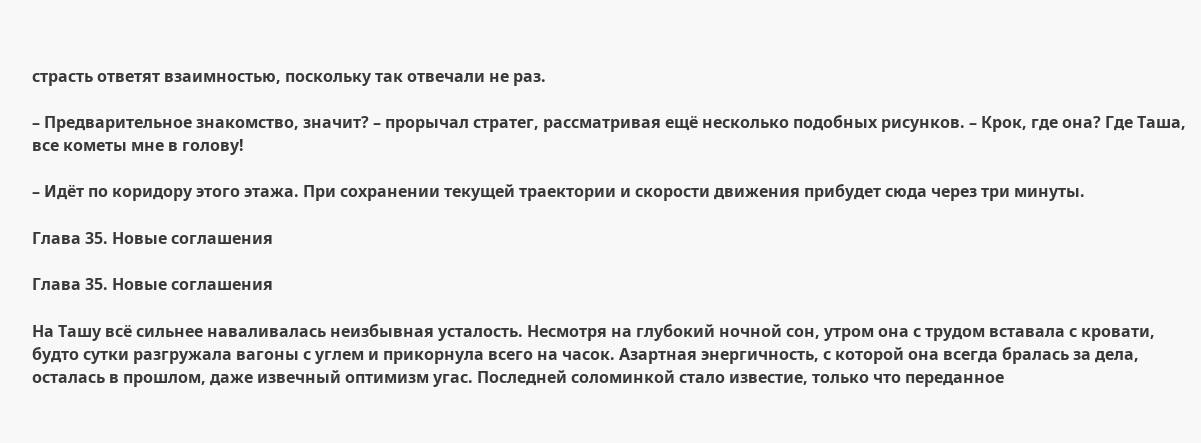страсть ответят взаимностью, поскольку так отвечали не раз.

– Предварительное знакомство, значит? – прорычал стратег, рассматривая ещё несколько подобных рисунков. – Крок, где она? Где Таша, все кометы мне в голову!

– Идёт по коридору этого этажа. При сохранении текущей траектории и скорости движения прибудет сюда через три минуты.

Глава 35. Новые соглашения

Глава 35. Новые соглашения

На Ташу всё сильнее наваливалась неизбывная усталость. Несмотря на глубокий ночной сон, утром она с трудом вставала с кровати, будто сутки разгружала вагоны с углем и прикорнула всего на часок. Азартная энергичность, с которой она всегда бралась за дела, осталась в прошлом, даже извечный оптимизм угас. Последней соломинкой стало известие, только что переданное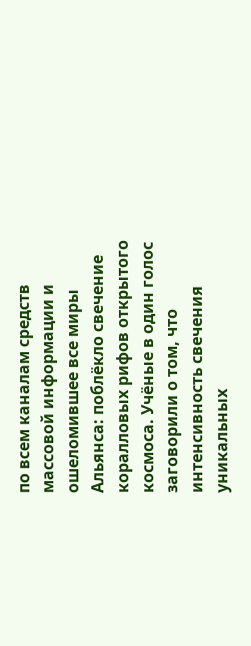по всем каналам средств массовой информации и ошеломившее все миры Альянса: поблёкло свечение коралловых рифов открытого космоса. Учёные в один голос заговорили о том, что интенсивность свечения уникальных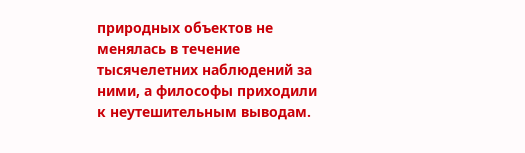природных объектов не менялась в течение тысячелетних наблюдений за ними, а философы приходили к неутешительным выводам.